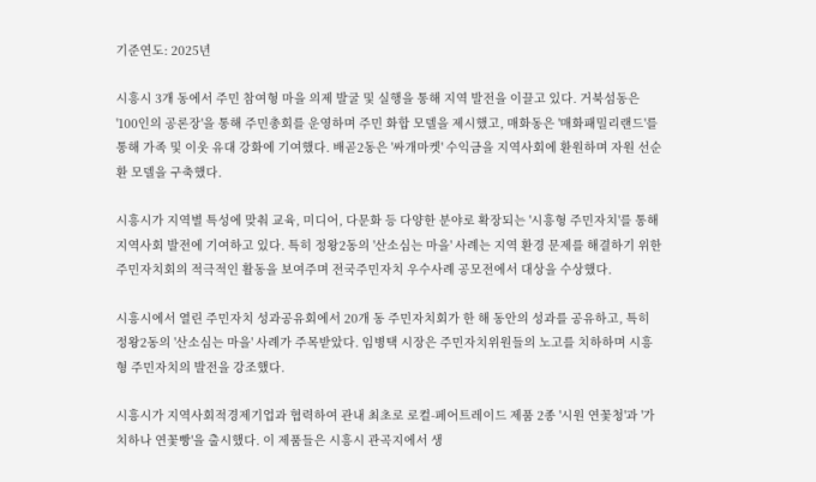기준연도: 2025년

시흥시 3개 동에서 주민 참여형 마을 의제 발굴 및 실행을 통해 지역 발전을 이끌고 있다. 거북섬동은 '100인의 공론장'을 통해 주민총회를 운영하며 주민 화합 모델을 제시했고, 매화동은 '매화패밀리랜드'를 통해 가족 및 이웃 유대 강화에 기여했다. 배곧2동은 '싸개마켓' 수익금을 지역사회에 환원하며 자원 선순환 모델을 구축했다.

시흥시가 지역별 특성에 맞춰 교육, 미디어, 다문화 등 다양한 분야로 확장되는 '시흥형 주민자치'를 통해 지역사회 발전에 기여하고 있다. 특히 정왕2동의 '산소심는 마을' 사례는 지역 환경 문제를 해결하기 위한 주민자치회의 적극적인 활동을 보여주며 전국주민자치 우수사례 공모전에서 대상을 수상했다.

시흥시에서 열린 주민자치 성과공유회에서 20개 동 주민자치회가 한 해 동안의 성과를 공유하고, 특히 정왕2동의 '산소심는 마을' 사례가 주목받았다. 임병택 시장은 주민자치위원들의 노고를 치하하며 시흥형 주민자치의 발전을 강조했다.

시흥시가 지역사회적경제기업과 협력하여 관내 최초로 로컬-페어트레이드 제품 2종 '시원 연꽃청'과 '가치하나 연꽃빵'을 출시했다. 이 제품들은 시흥시 관곡지에서 생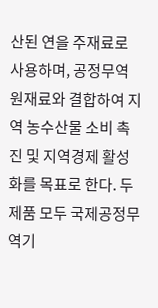산된 연을 주재료로 사용하며, 공정무역 원재료와 결합하여 지역 농수산물 소비 촉진 및 지역경제 활성화를 목표로 한다. 두 제품 모두 국제공정무역기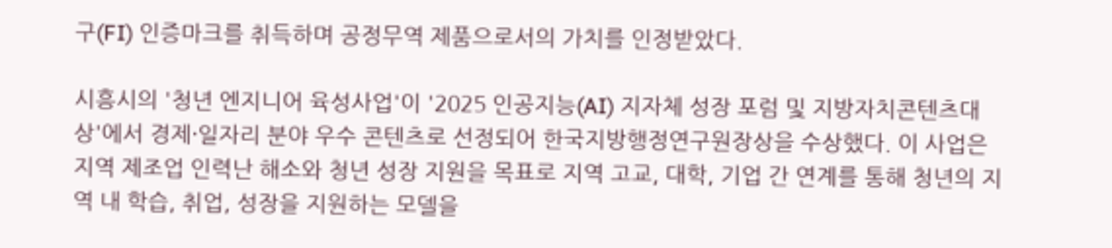구(FI) 인증마크를 취득하며 공정무역 제품으로서의 가치를 인정받았다.

시흥시의 '청년 엔지니어 육성사업'이 '2025 인공지능(AI) 지자체 성장 포럼 및 지방자치콘텐츠대상'에서 경제·일자리 분야 우수 콘텐츠로 선정되어 한국지방행정연구원장상을 수상했다. 이 사업은 지역 제조업 인력난 해소와 청년 성장 지원을 목표로 지역 고교, 대학, 기업 간 연계를 통해 청년의 지역 내 학습, 취업, 성장을 지원하는 모델을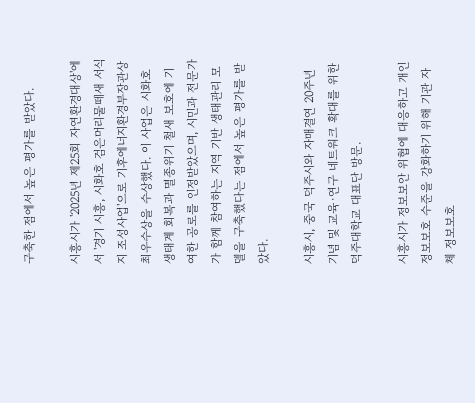구축한 점에서 높은 평가를 받았다.

시흥시가 '2025년 제25회 자연환경대상'에서 '경기 시흥, 시화호 검은머리물떼새 서식지 조성사업'으로 기후에너지환경부장관상 최우수상을 수상했다. 이 사업은 시화호 생태계 회복과 멸종위기 철새 보호에 기여한 공로를 인정받았으며, 시민과 전문가가 함께 참여하는 지역 기반 생태관리 모델을 구축했다는 점에서 높은 평가를 받았다.

시흥시, 중국 덕주시와 자매결연 20주년 기념 및 교육·연구 네트워크 확대를 위한 덕주대학교 대표단 방문.

시흥시가 정보보안 위협에 대응하고 개인정보보호 수준을 강화하기 위해 기관 자체 정보보호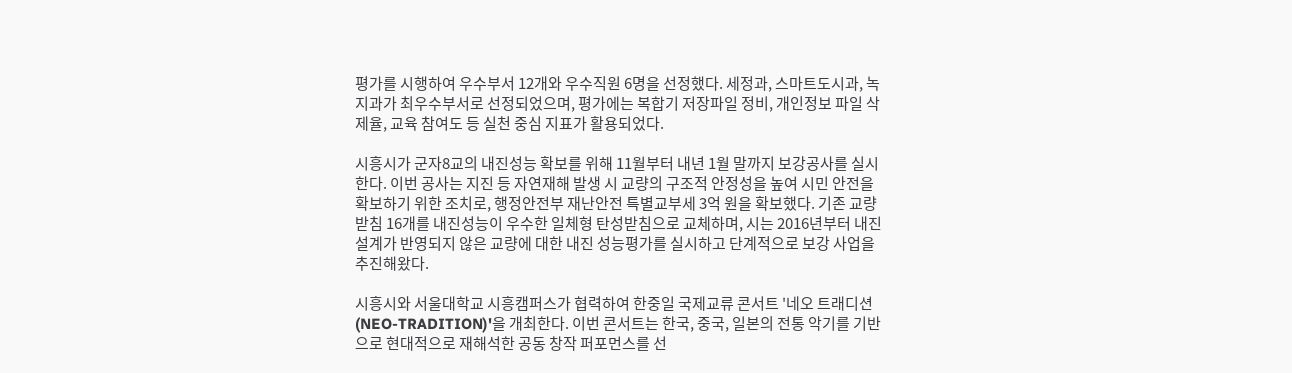평가를 시행하여 우수부서 12개와 우수직원 6명을 선정했다. 세정과, 스마트도시과, 녹지과가 최우수부서로 선정되었으며, 평가에는 복합기 저장파일 정비, 개인정보 파일 삭제율, 교육 참여도 등 실천 중심 지표가 활용되었다.

시흥시가 군자8교의 내진성능 확보를 위해 11월부터 내년 1월 말까지 보강공사를 실시한다. 이번 공사는 지진 등 자연재해 발생 시 교량의 구조적 안정성을 높여 시민 안전을 확보하기 위한 조치로, 행정안전부 재난안전 특별교부세 3억 원을 확보했다. 기존 교량받침 16개를 내진성능이 우수한 일체형 탄성받침으로 교체하며, 시는 2016년부터 내진설계가 반영되지 않은 교량에 대한 내진 성능평가를 실시하고 단계적으로 보강 사업을 추진해왔다.

시흥시와 서울대학교 시흥캠퍼스가 협력하여 한중일 국제교류 콘서트 '네오 트래디션(NEO-TRADITION)'을 개최한다. 이번 콘서트는 한국, 중국, 일본의 전통 악기를 기반으로 현대적으로 재해석한 공동 창작 퍼포먼스를 선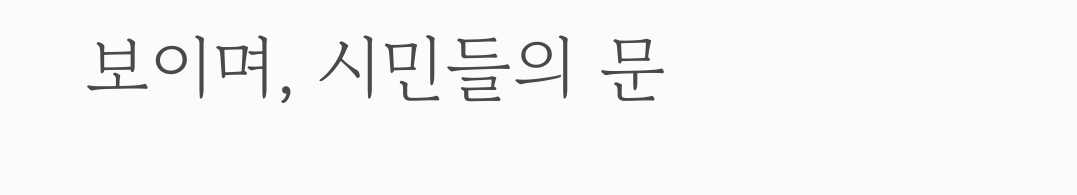보이며, 시민들의 문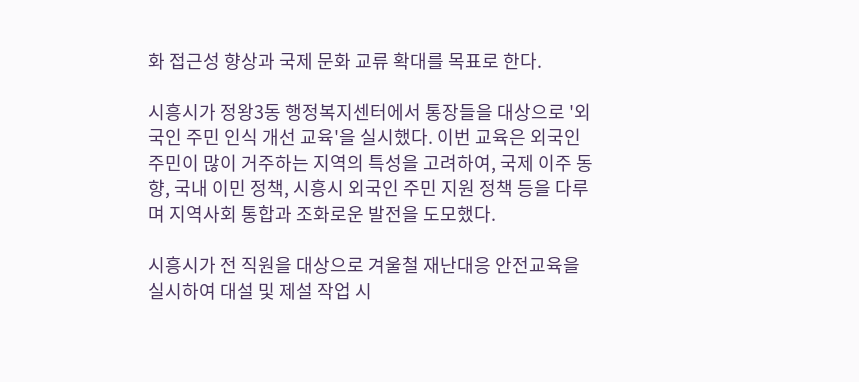화 접근성 향상과 국제 문화 교류 확대를 목표로 한다.

시흥시가 정왕3동 행정복지센터에서 통장들을 대상으로 '외국인 주민 인식 개선 교육'을 실시했다. 이번 교육은 외국인 주민이 많이 거주하는 지역의 특성을 고려하여, 국제 이주 동향, 국내 이민 정책, 시흥시 외국인 주민 지원 정책 등을 다루며 지역사회 통합과 조화로운 발전을 도모했다.

시흥시가 전 직원을 대상으로 겨울철 재난대응 안전교육을 실시하여 대설 및 제설 작업 시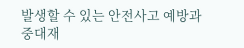발생할 수 있는 안전사고 예방과 중대재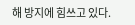해 방지에 힘쓰고 있다.